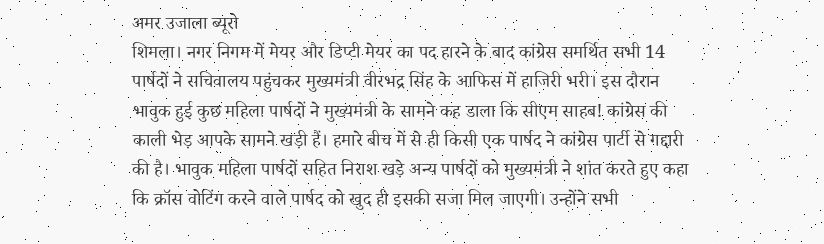अमर उजाला ब्यूरो
शिमला। नगर निगम में मेयर और डिप्टी मेयर का पद हारने के बाद कांग्रेस समर्थित सभी 14 पार्षदों ने सचिवालय पहुंचकर मुख्यमंत्री वीरभद्र सिंह के आफिस में हाजिरी भरी। इस दौरान भावुक हुई कुछ महिला पार्षदों ने मुख्यमंत्री के सामने कह डाला कि सीएम साहब! कांग्रेस की काली भेड़ आपके सामने खड़ी हैं। हमारे बीच में से ही किसी एक पार्षद ने कांग्रेस पार्टी से गद्दारी की है। भावुक महिला पार्षदों सहित निराश खड़े अन्य पार्षदों को मुख्यमंत्री ने शांत करते हुए कहा कि क्रॉस वोटिंग करने वाले पार्षद को खुद ही इसकी सजा मिल जाएगी। उन्होंने सभी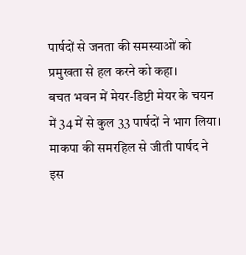पार्षदों से जनता की समस्याओं को प्रमुखता से हल करने को कहा।
बचत भवन में मेयर-डिप्टी मेयर के चयन में 34 में से कुल 33 पार्षदों ने भाग लिया। माकपा की समरहिल से जीती पार्षद ने इस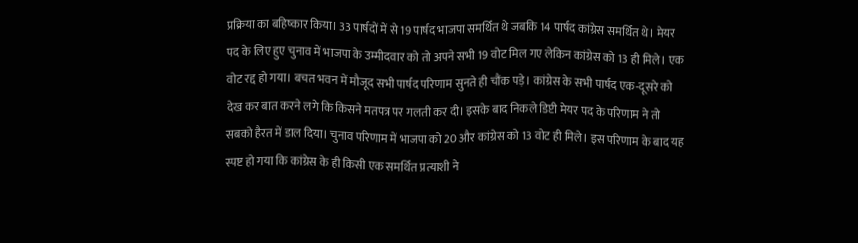प्रक्रिया का बहिष्कार किया। 33 पार्षदों में से 19 पार्षद भाजपा समर्थित थे जबकि 14 पार्षद कांग्रेस समर्थित थे। मेयर पद के लिए हुए चुनाव में भाजपा के उम्मीदवार को तो अपने सभी 19 वोट मिल गए लेकिन कांग्रेस को 13 ही मिले। एक वोट रद्द हो गया। बचत भवन में मौजूद सभी पार्षद परिणाम सुनते ही चौंक पड़े। कांग्रेस के सभी पार्षद एक-दूसरे को देख कर बात करने लगे कि किसने मतपत्र पर गलती कर दी। इसके बाद निकले डिप्टी मेयर पद के परिणाम ने तो सबको हैरत में डाल दिया। चुनाव परिणाम में भाजपा को 20 और कांग्रेस को 13 वोट ही मिले। इस परिणाम के बाद यह स्पष्ट हो गया कि कांग्रेस के ही किसी एक समर्थित प्रत्याशी ने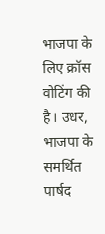भाजपा के लिए क्रॉस वोटिंग की है। उधर, भाजपा के समर्थित पार्षद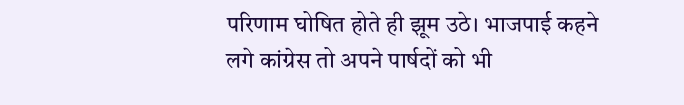परिणाम घोषित होते ही झूम उठे। भाजपाई कहने लगे कांग्रेस तो अपने पार्षदों को भी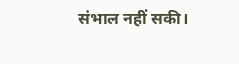संभाल नहीं सकी।